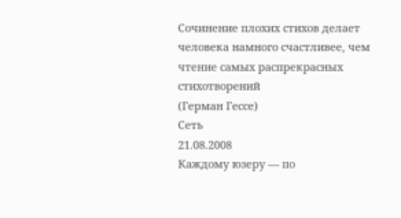Сочинение плохих стихов делает человека намного счастливее, чем чтение самых распрекрасных стихотворений
(Герман Гессе)
Сеть
21.08.2008
Каждому юзеру — по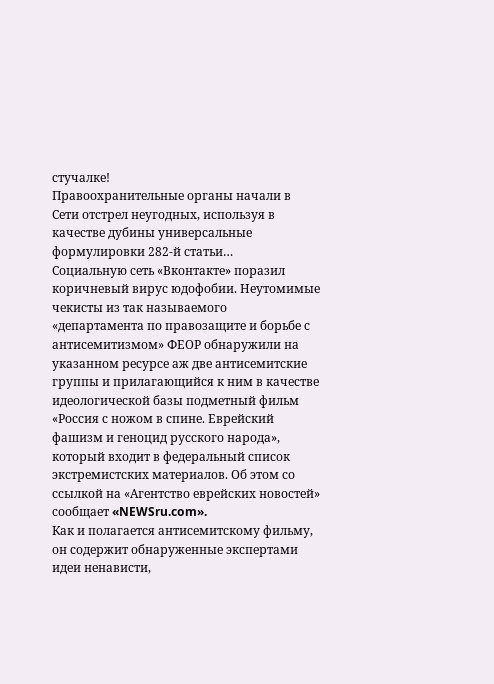стучалке!
Правоохранительные органы начали в Сети отстрел неугодных, используя в качестве дубины универсальные формулировки 282-й статьи…
Социальную сеть «Вконтакте» поразил коричневый вирус юдофобии. Неутомимые чекисты из так называемого «департамента по правозащите и борьбе с антисемитизмом» ФЕОР обнаружили на указанном ресурсе аж две антисемитские группы и прилагающийся к ним в качестве идеологической базы подметный фильм «Россия с ножом в спине. Еврейский фашизм и геноцид русского народа», который входит в федеральный список экстремистских материалов. Об этом со ссылкой на «Агентство еврейских новостей» сообщает «NEWSru.com».
Как и полагается антисемитскому фильму, он содержит обнаруженные экспертами идеи ненависти,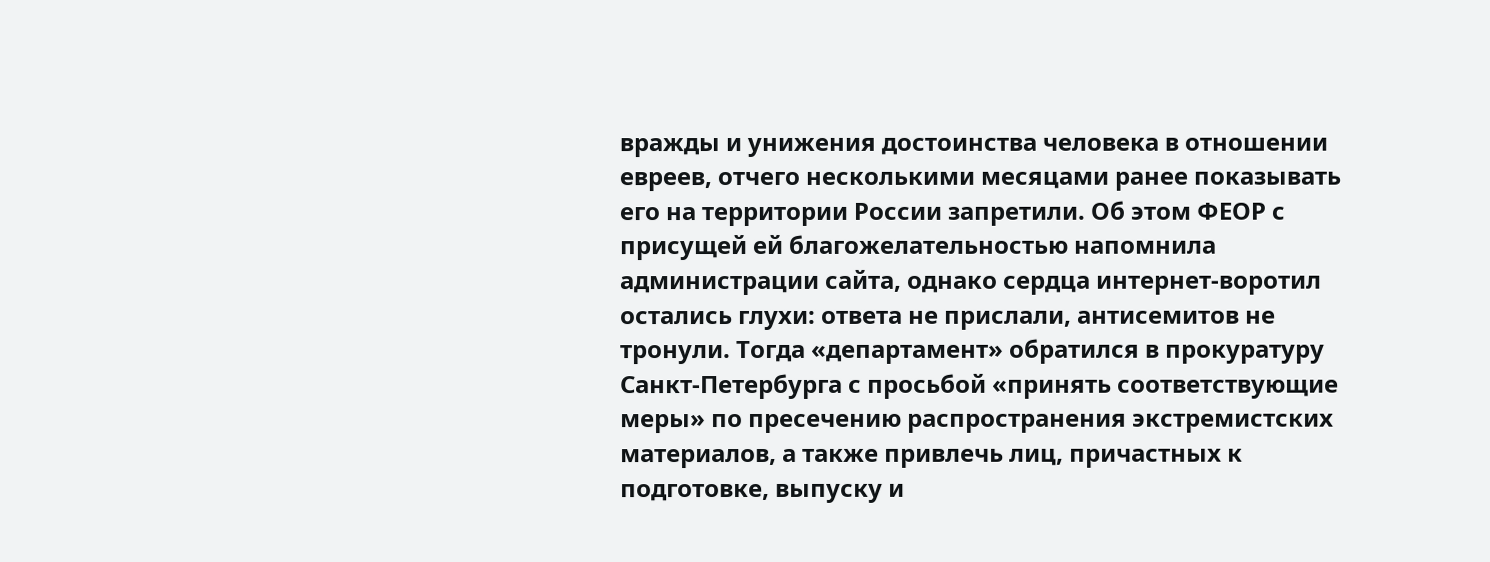вражды и унижения достоинства человека в отношении евреев, отчего несколькими месяцами ранее показывать его на территории России запретили. Об этом ФЕОР с присущей ей благожелательностью напомнила администрации сайта, однако сердца интернет-воротил остались глухи: ответа не прислали, антисемитов не тронули. Тогда «департамент» обратился в прокуратуру Санкт-Петербурга с просьбой «принять соответствующие меры» по пресечению распространения экстремистских материалов, а также привлечь лиц, причастных к подготовке, выпуску и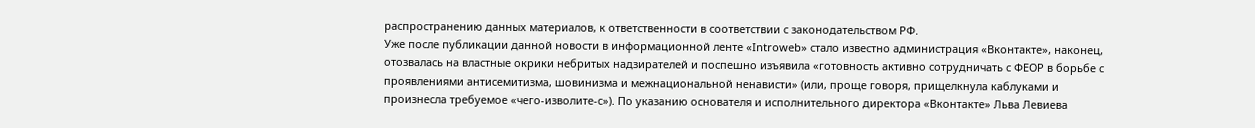распространению данных материалов, к ответственности в соответствии с законодательством РФ.
Уже после публикации данной новости в информационной ленте «Introweb» стало известно администрация «Вконтакте», наконец, отозвалась на властные окрики небритых надзирателей и поспешно изъявила «готовность активно сотрудничать с ФЕОР в борьбе с проявлениями антисемитизма, шовинизма и межнациональной ненависти» (или, проще говоря, прищелкнула каблуками и произнесла требуемое «чего-изволите-с»). По указанию основателя и исполнительного директора «Вконтакте» Льва Левиева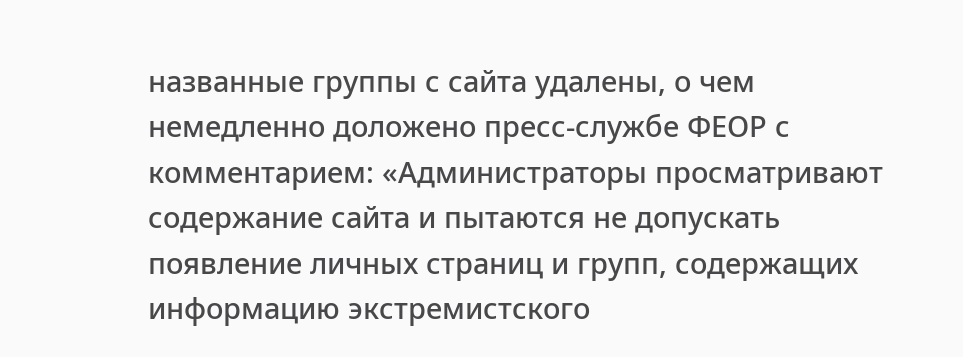названные группы с сайта удалены, о чем немедленно доложено пресс-службе ФЕОР с комментарием: «Администраторы просматривают содержание сайта и пытаются не допускать появление личных страниц и групп, содержащих информацию экстремистского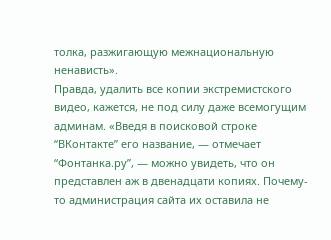толка, разжигающую межнациональную ненависть».
Правда, удалить все копии экстремистского видео, кажется, не под силу даже всемогущим админам. «Введя в поисковой строке “ВКонтакте” его название, — отмечает “Фонтанка.ру”, — можно увидеть, что он представлен аж в двенадцати копиях. Почему-то администрация сайта их оставила не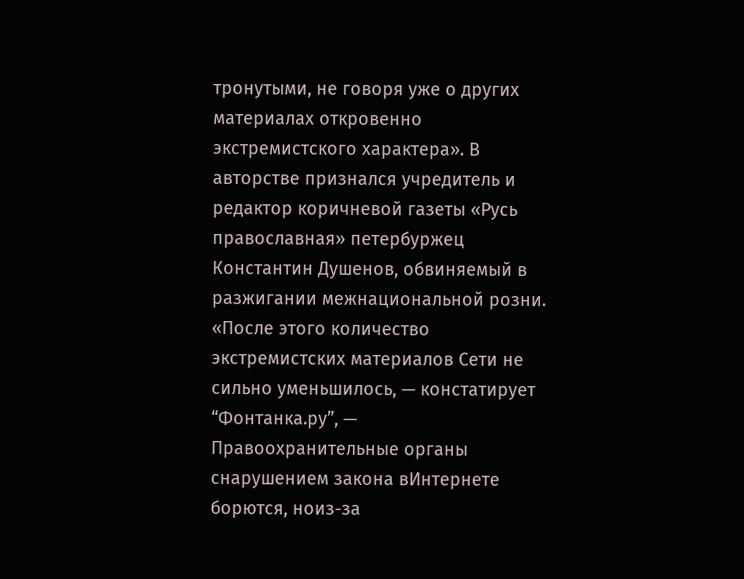тронутыми, не говоря уже о других материалах откровенно экстремистского характера». В авторстве признался учредитель и редактор коричневой газеты «Русь православная» петербуржец Константин Душенов, обвиняемый в разжигании межнациональной розни.
«После этого количество экстремистских материалов Сети не сильно уменьшилось, — констатирует “Фонтанка.ру”, — Правоохранительные органы снарушением закона вИнтернете борются, ноиз-за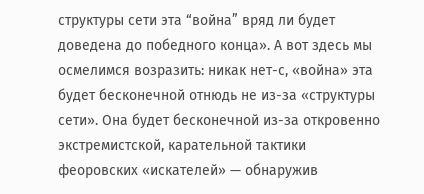структуры сети эта “война” вряд ли будет доведена до победного конца». А вот здесь мы осмелимся возразить: никак нет-с, «война» эта будет бесконечной отнюдь не из-за «структуры сети». Она будет бесконечной из-за откровенно экстремистской, карательной тактики феоровских «искателей» — обнаружив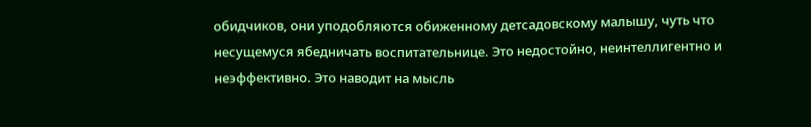обидчиков, они уподобляются обиженному детсадовскому малышу, чуть что несущемуся ябедничать воспитательнице. Это недостойно, неинтеллигентно и неэффективно. Это наводит на мысль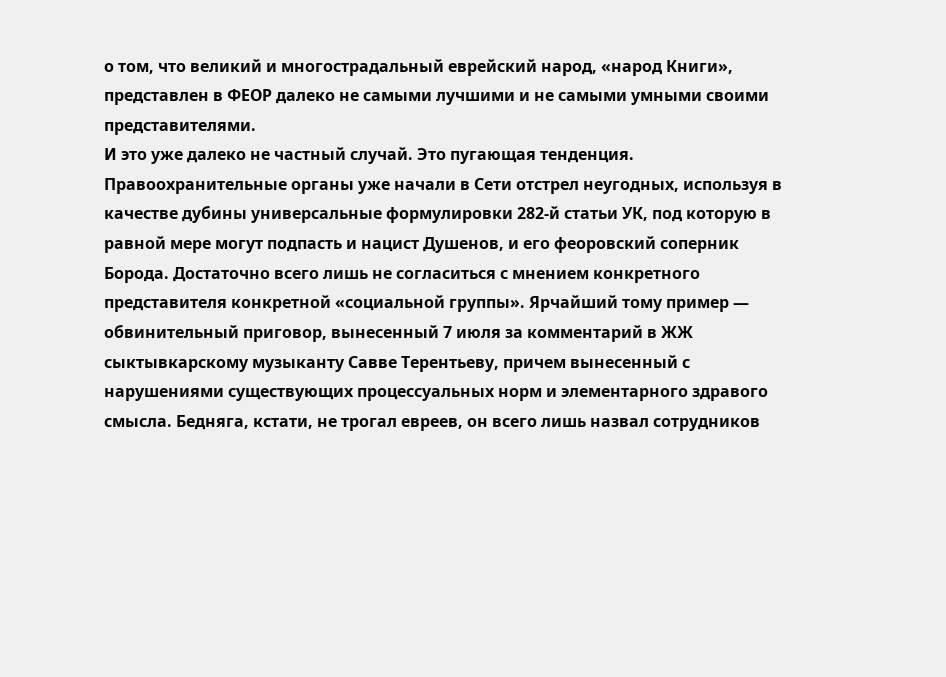о том, что великий и многострадальный еврейский народ, «народ Книги», представлен в ФЕОР далеко не самыми лучшими и не самыми умными своими представителями.
И это уже далеко не частный случай. Это пугающая тенденция. Правоохранительные органы уже начали в Сети отстрел неугодных, используя в качестве дубины универсальные формулировки 282-й статьи УК, под которую в равной мере могут подпасть и нацист Душенов, и его феоровский соперник Борода. Достаточно всего лишь не согласиться с мнением конкретного представителя конкретной «социальной группы». Ярчайший тому пример — обвинительный приговор, вынесенный 7 июля за комментарий в ЖЖ сыктывкарскому музыканту Савве Терентьеву, причем вынесенный с нарушениями существующих процессуальных норм и элементарного здравого смысла. Бедняга, кстати, не трогал евреев, он всего лишь назвал сотрудников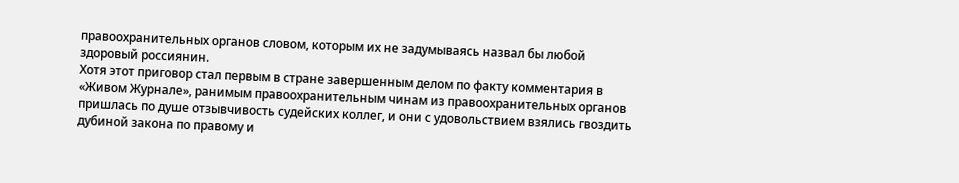правоохранительных органов словом, которым их не задумываясь назвал бы любой здоровый россиянин.
Хотя этот приговор стал первым в стране завершенным делом по факту комментария в «Живом Журнале», ранимым правоохранительным чинам из правоохранительных органов пришлась по душе отзывчивость судейских коллег, и они с удовольствием взялись гвоздить дубиной закона по правому и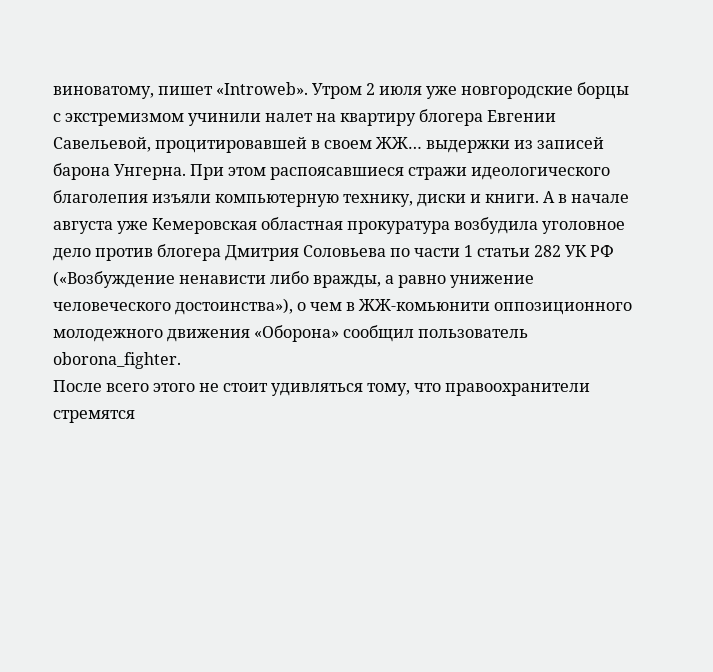виноватому, пишет «Introweb». Утром 2 июля уже новгородские борцы с экстремизмом учинили налет на квартиру блогера Евгении Савельевой, процитировавшей в своем ЖЖ… выдержки из записей барона Унгерна. При этом распоясавшиеся стражи идеологического благолепия изъяли компьютерную технику, диски и книги. А в начале августа уже Кемеровская областная прокуратура возбудила уголовное дело против блогера Дмитрия Соловьева по части 1 статьи 282 УК РФ («Возбуждение ненависти либо вражды, а равно унижение человеческого достоинства»), о чем в ЖЖ-комьюнити оппозиционного молодежного движения «Оборона» сообщил пользователь oborona_fighter.
После всего этого не стоит удивляться тому, что правоохранители стремятся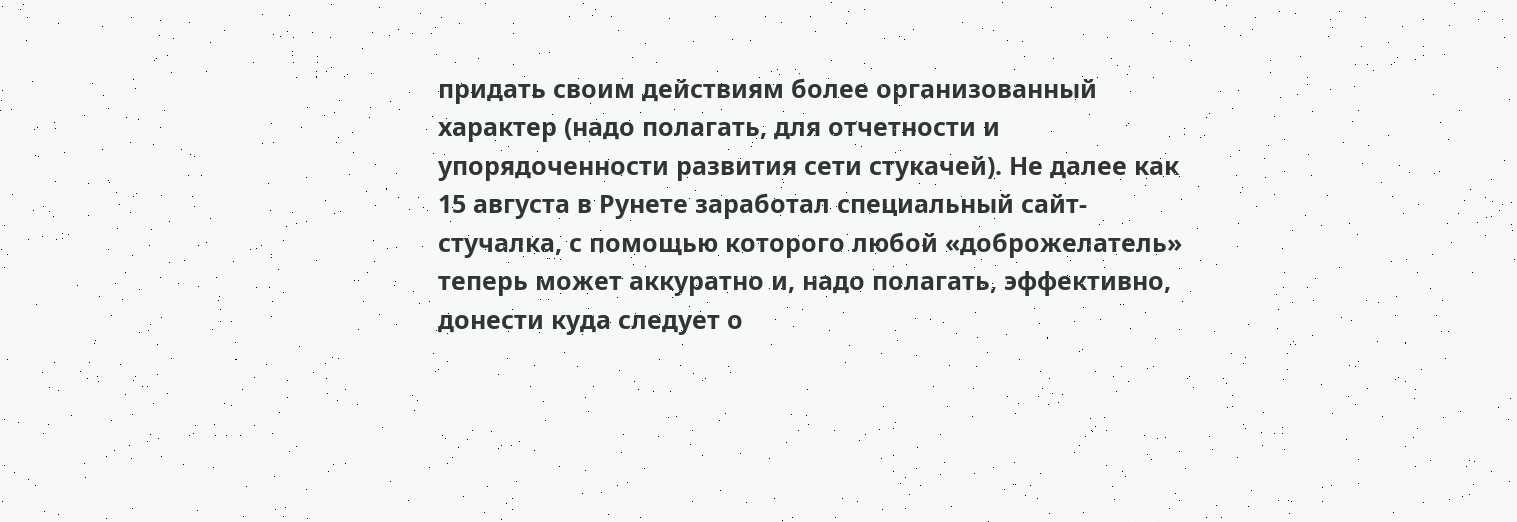придать своим действиям более организованный характер (надо полагать, для отчетности и упорядоченности развития сети стукачей). Не далее как 15 августа в Рунете заработал специальный сайт-стучалка, с помощью которого любой «доброжелатель» теперь может аккуратно и, надо полагать, эффективно, донести куда следует о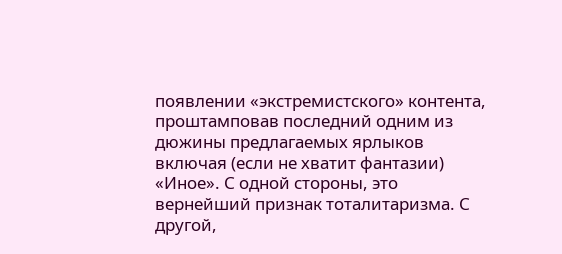появлении «экстремистского» контента, проштамповав последний одним из дюжины предлагаемых ярлыков включая (если не хватит фантазии) «Иное». С одной стороны, это вернейший признак тоталитаризма. С другой,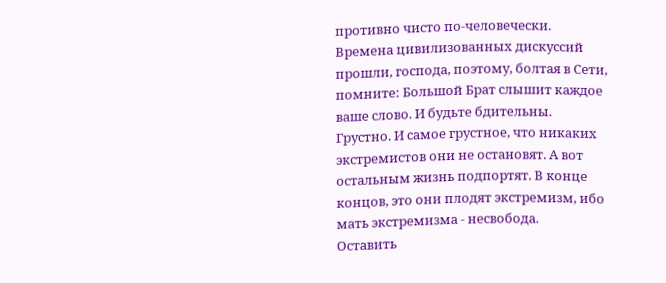противно чисто по-человечески.
Времена цивилизованных дискуссий прошли, господа, поэтому, болтая в Сети, помните: Большой Брат слышит каждое ваше слово. И будьте бдительны.
Грустно. И самое грустное, что никаких экстремистов они не остановят. А вот остальным жизнь подпортят. В конце концов, это они плодят экстремизм, ибо мать экстремизма - несвобода.
Оставить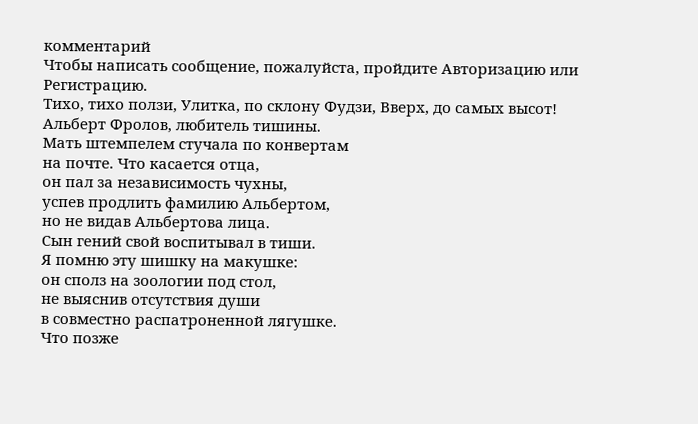комментарий
Чтобы написать сообщение, пожалуйста, пройдите Авторизацию или Регистрацию.
Тихо, тихо ползи, Улитка, по склону Фудзи, Вверх, до самых высот!
Альберт Фролов, любитель тишины.
Мать штемпелем стучала по конвертам
на почте. Что касается отца,
он пал за независимость чухны,
успев продлить фамилию Альбертом,
но не видав Альбертова лица.
Сын гений свой воспитывал в тиши.
Я помню эту шишку на макушке:
он сполз на зоологии под стол,
не выяснив отсутствия души
в совместно распатроненной лягушке.
Что позже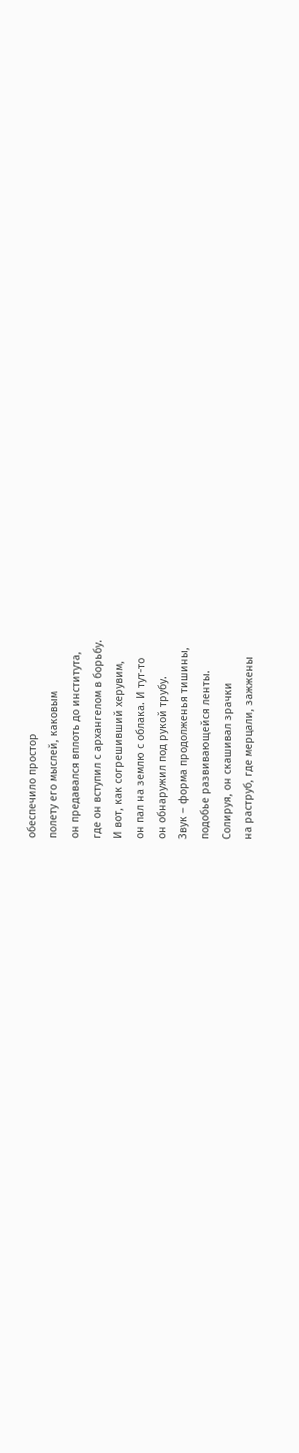обеспечило простор
полету его мыслей, каковым
он предавался вплоть до института,
где он вступил с архангелом в борьбу.
И вот, как согрешивший херувим,
он пал на землю с облака. И тут-то
он обнаружил под рукой трубу.
Звук – форма продолженья тишины,
подобье развивающейся ленты.
Солируя, он скашивал зрачки
на раструб, где мерцали, зажжены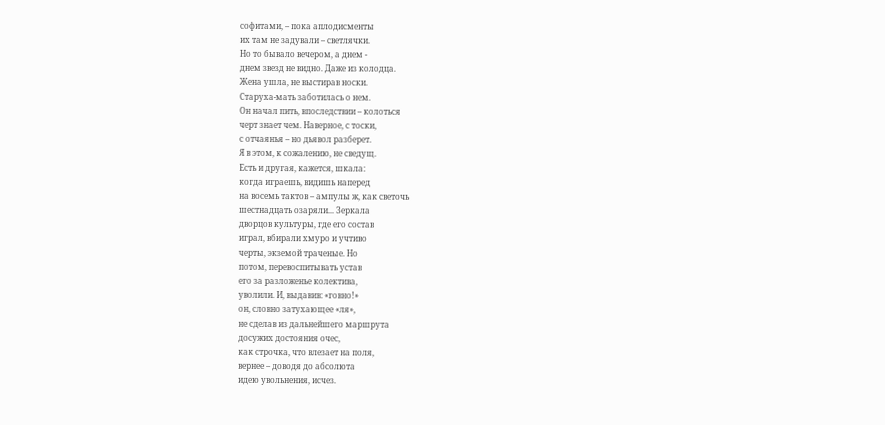софитами, – пока аплодисменты
их там не задували – светлячки.
Но то бывало вечером, а днем -
днем звезд не видно. Даже из колодца.
Жена ушла, не выстирав носки.
Старуха-мать заботилась о нем.
Он начал пить, впоследствии – колоться
черт знает чем. Наверное, с тоски,
с отчаянья – но дьявол разберет.
Я в этом, к сожалению, не сведущ.
Есть и другая, кажется, шкала:
когда играешь, видишь наперед
на восемь тактов – ампулы ж, как светочь
шестнадцать озаряли... Зеркала
дворцов культуры, где его состав
играл, вбирали хмуро и учтиво
черты, экземой траченые. Но
потом, перевоспитывать устав
его за разложенье колектива,
уволили. И, выдавив: «говно!»
он, словно затухающее «ля»,
не сделав из дальнейшего маршрута
досужих достояния очес,
как строчка, что влезает на поля,
вернее – доводя до абсолюта
идею увольнения, исчез.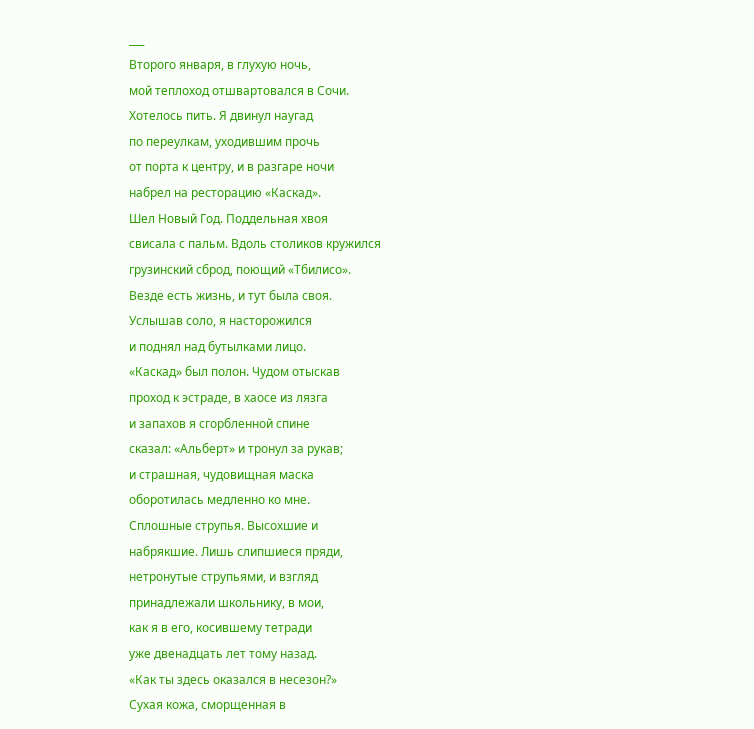___
Второго января, в глухую ночь,
мой теплоход отшвартовался в Сочи.
Хотелось пить. Я двинул наугад
по переулкам, уходившим прочь
от порта к центру, и в разгаре ночи
набрел на ресторацию «Каскад».
Шел Новый Год. Поддельная хвоя
свисала с пальм. Вдоль столиков кружился
грузинский сброд, поющий «Тбилисо».
Везде есть жизнь, и тут была своя.
Услышав соло, я насторожился
и поднял над бутылками лицо.
«Каскад» был полон. Чудом отыскав
проход к эстраде, в хаосе из лязга
и запахов я сгорбленной спине
сказал: «Альберт» и тронул за рукав;
и страшная, чудовищная маска
оборотилась медленно ко мне.
Сплошные струпья. Высохшие и
набрякшие. Лишь слипшиеся пряди,
нетронутые струпьями, и взгляд
принадлежали школьнику, в мои,
как я в его, косившему тетради
уже двенадцать лет тому назад.
«Как ты здесь оказался в несезон?»
Сухая кожа, сморщенная в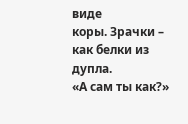виде
коры. Зрачки – как белки из дупла.
«А сам ты как?»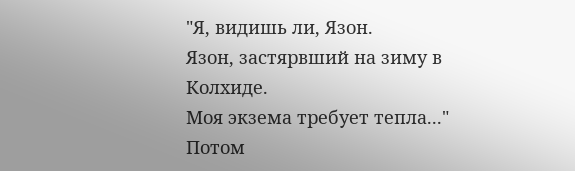"Я, видишь ли, Язон.
Язон, застярвший на зиму в Колхиде.
Моя экзема требует тепла..."
Потом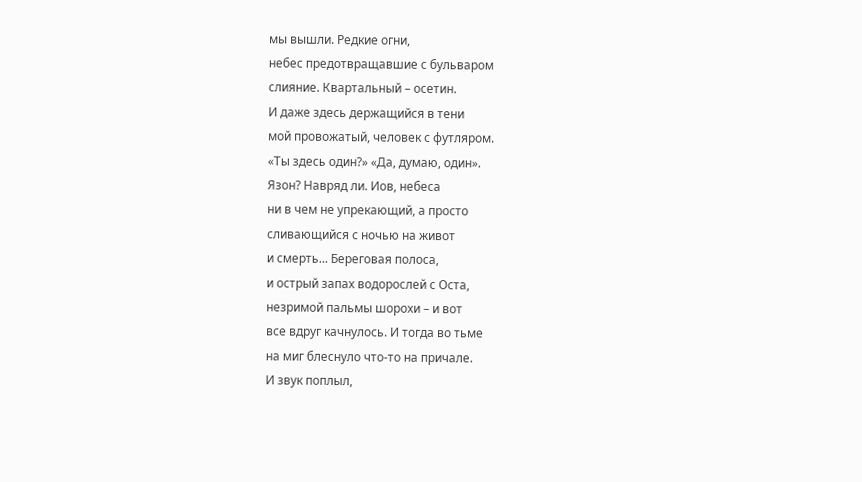мы вышли. Редкие огни,
небес предотвращавшие с бульваром
слияние. Квартальный – осетин.
И даже здесь держащийся в тени
мой провожатый, человек с футляром.
«Ты здесь один?» «Да, думаю, один».
Язон? Навряд ли. Иов, небеса
ни в чем не упрекающий, а просто
сливающийся с ночью на живот
и смерть... Береговая полоса,
и острый запах водорослей с Оста,
незримой пальмы шорохи – и вот
все вдруг качнулось. И тогда во тьме
на миг блеснуло что-то на причале.
И звук поплыл,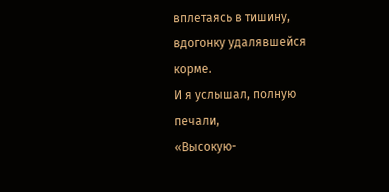вплетаясь в тишину,
вдогонку удалявшейся корме.
И я услышал, полную печали,
«Высокую-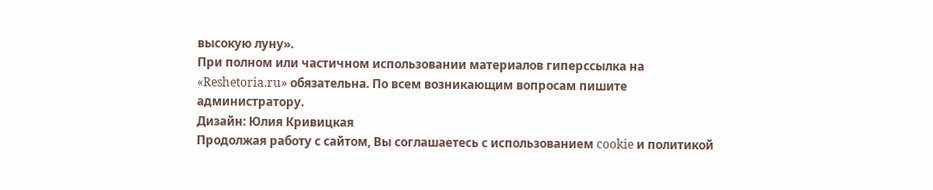высокую луну».
При полном или частичном использовании материалов гиперссылка на «Reshetoria.ru» обязательна. По всем возникающим вопросам пишите администратору.
Дизайн: Юлия Кривицкая
Продолжая работу с сайтом, Вы соглашаетесь с использованием cookie и политикой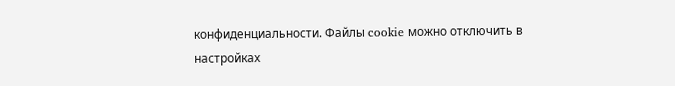конфиденциальности. Файлы cookie можно отключить в настройках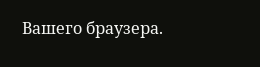Вашего браузера.